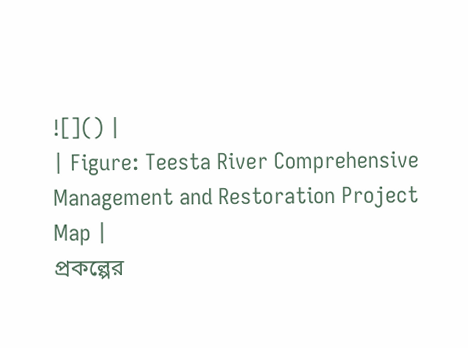![]() |
| Figure: Teesta River Comprehensive Management and Restoration Project Map |
প্রকল্পের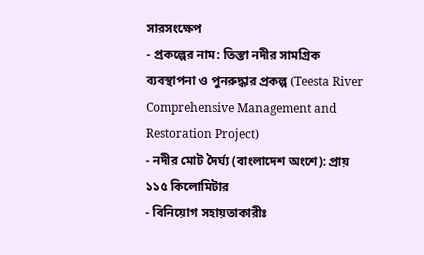সারসংক্ষেপ
- প্রকল্পের নাম: তিস্তা নদীর সামগ্রিক ব্যবস্থাপনা ও পুনরুদ্ধার প্রকল্প (Teesta River Comprehensive Management and Restoration Project)
- নদীর মোট দৈর্ঘ্য (বাংলাদেশ অংশে): প্রায় ১১৫ কিলোমিটার
- বিনিয়োগ সহায়তাকারীঃ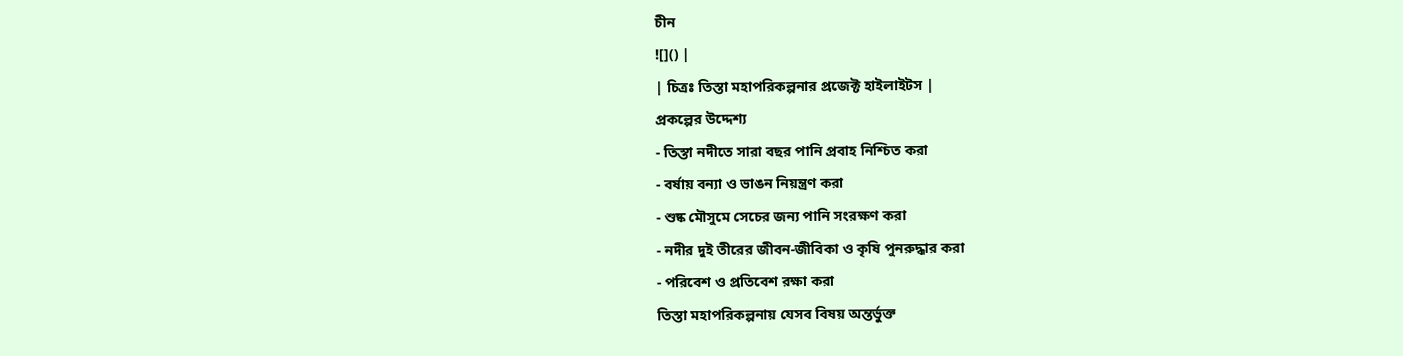চীন
![]() |
| চিত্রঃ তিস্তা মহাপরিকল্পনার প্রজেক্ট হাইলাইটস |
প্রকল্পের উদ্দেশ্য
- তিস্তা নদীতে সারা বছর পানি প্রবাহ নিশ্চিত করা
- বর্ষায় বন্যা ও ভাঙন নিয়ন্ত্রণ করা
- শুষ্ক মৌসুমে সেচের জন্য পানি সংরক্ষণ করা
- নদীর দুই তীরের জীবন-জীবিকা ও কৃষি পুনরুদ্ধার করা
- পরিবেশ ও প্রতিবেশ রক্ষা করা
তিস্তা মহাপরিকল্পনায় যেসব বিষয় অন্তর্ভুক্ত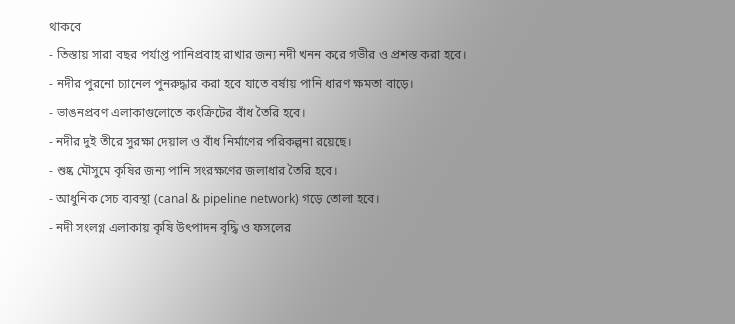থাকবে
- তিস্তায় সারা বছর পর্যাপ্ত পানিপ্রবাহ রাখার জন্য নদী খনন করে গভীর ও প্রশস্ত করা হবে।
- নদীর পুরনো চ্যানেল পুনরুদ্ধার করা হবে যাতে বর্ষায় পানি ধারণ ক্ষমতা বাড়ে।
- ভাঙনপ্রবণ এলাকাগুলোতে কংক্রিটের বাঁধ তৈরি হবে।
- নদীর দুই তীরে সুরক্ষা দেয়াল ও বাঁধ নির্মাণের পরিকল্পনা রয়েছে।
- শুষ্ক মৌসুমে কৃষির জন্য পানি সংরক্ষণের জলাধার তৈরি হবে।
- আধুনিক সেচ ব্যবস্থা (canal & pipeline network) গড়ে তোলা হবে।
- নদী সংলগ্ন এলাকায় কৃষি উৎপাদন বৃদ্ধি ও ফসলের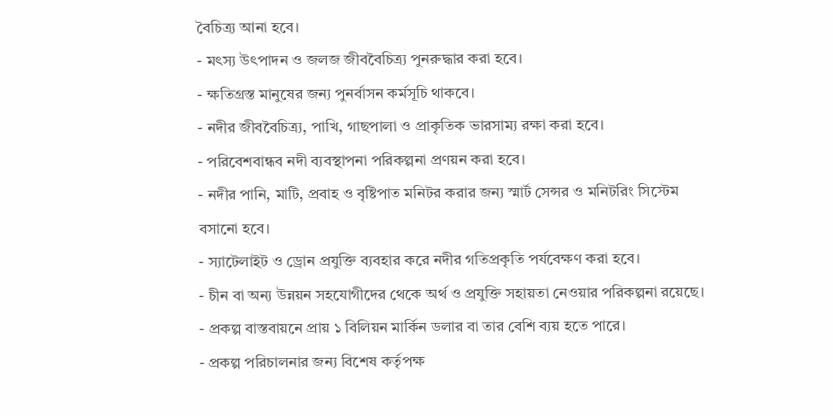বৈচিত্র্য আনা হবে।
- মৎস্য উৎপাদন ও জলজ জীববৈচিত্র্য পুনরুদ্ধার করা হবে।
- ক্ষতিগ্রস্ত মানুষের জন্য পুনর্বাসন কর্মসূচি থাকবে।
- নদীর জীববৈচিত্র্য, পাখি, গাছপালা ও প্রাকৃতিক ভারসাম্য রক্ষা করা হবে।
- পরিবেশবান্ধব নদী ব্যবস্থাপনা পরিকল্পনা প্রণয়ন করা হবে।
- নদীর পানি, মাটি, প্রবাহ ও বৃষ্টিপাত মনিটর করার জন্য স্মার্ট সেন্সর ও মনিটরিং সিস্টেম বসানো হবে।
- স্যাটেলাইট ও ড্রোন প্রযুক্তি ব্যবহার করে নদীর গতিপ্রকৃতি পর্যবেক্ষণ করা হবে।
- চীন বা অন্য উন্নয়ন সহযোগীদের থেকে অর্থ ও প্রযুক্তি সহায়তা নেওয়ার পরিকল্পনা রয়েছে।
- প্রকল্প বাস্তবায়নে প্রায় ১ বিলিয়ন মার্কিন ডলার বা তার বেশি ব্যয় হতে পারে।
- প্রকল্প পরিচালনার জন্য বিশেষ কর্তৃপক্ষ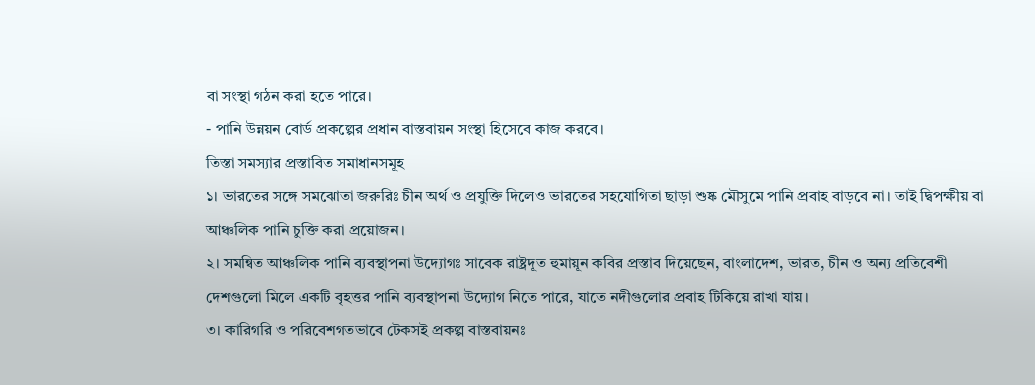বা সংস্থা গঠন করা হতে পারে।
- পানি উন্নয়ন বোর্ড প্রকল্পের প্রধান বাস্তবায়ন সংস্থা হিসেবে কাজ করবে।
তিস্তা সমস্যার প্রস্তাবিত সমাধানসমূহ
১। ভারতের সঙ্গে সমঝোতা জরুরিঃ চীন অর্থ ও প্রযুক্তি দিলেও ভারতের সহযোগিতা ছাড়া শুষ্ক মৌসুমে পানি প্রবাহ বাড়বে না। তাই দ্বিপক্ষীয় বা আঞ্চলিক পানি চুক্তি করা প্রয়োজন।
২। সমন্বিত আঞ্চলিক পানি ব্যবস্থাপনা উদ্যোগঃ সাবেক রাষ্ট্রদূত হুমায়ূন কবির প্রস্তাব দিয়েছেন, বাংলাদেশ, ভারত, চীন ও অন্য প্রতিবেশী দেশগুলো মিলে একটি বৃহত্তর পানি ব্যবস্থাপনা উদ্যোগ নিতে পারে, যাতে নদীগুলোর প্রবাহ টিকিয়ে রাখা যায়।
৩। কারিগরি ও পরিবেশগতভাবে টেকসই প্রকল্প বাস্তবায়নঃ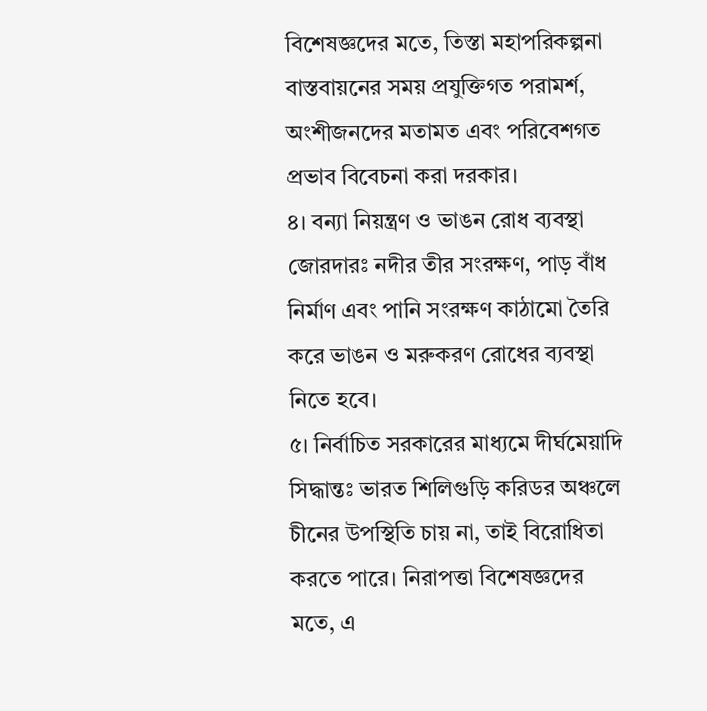বিশেষজ্ঞদের মতে, তিস্তা মহাপরিকল্পনা বাস্তবায়নের সময় প্রযুক্তিগত পরামর্শ, অংশীজনদের মতামত এবং পরিবেশগত প্রভাব বিবেচনা করা দরকার।
৪। বন্যা নিয়ন্ত্রণ ও ভাঙন রোধ ব্যবস্থা জোরদারঃ নদীর তীর সংরক্ষণ, পাড় বাঁধ নির্মাণ এবং পানি সংরক্ষণ কাঠামো তৈরি করে ভাঙন ও মরুকরণ রোধের ব্যবস্থা নিতে হবে।
৫। নির্বাচিত সরকারের মাধ্যমে দীর্ঘমেয়াদি সিদ্ধান্তঃ ভারত শিলিগুড়ি করিডর অঞ্চলে চীনের উপস্থিতি চায় না, তাই বিরোধিতা করতে পারে। নিরাপত্তা বিশেষজ্ঞদের মতে, এ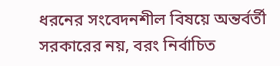ধরনের সংবেদনশীল বিষয়ে অন্তর্বর্তী সরকারের নয়, বরং নির্বাচিত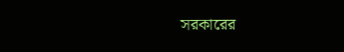সরকারের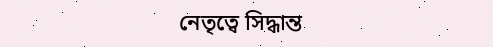নেতৃত্বে সিদ্ধান্ত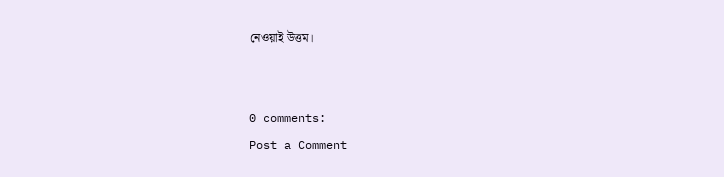নেওয়াই উত্তম।


0 comments:
Post a Comment